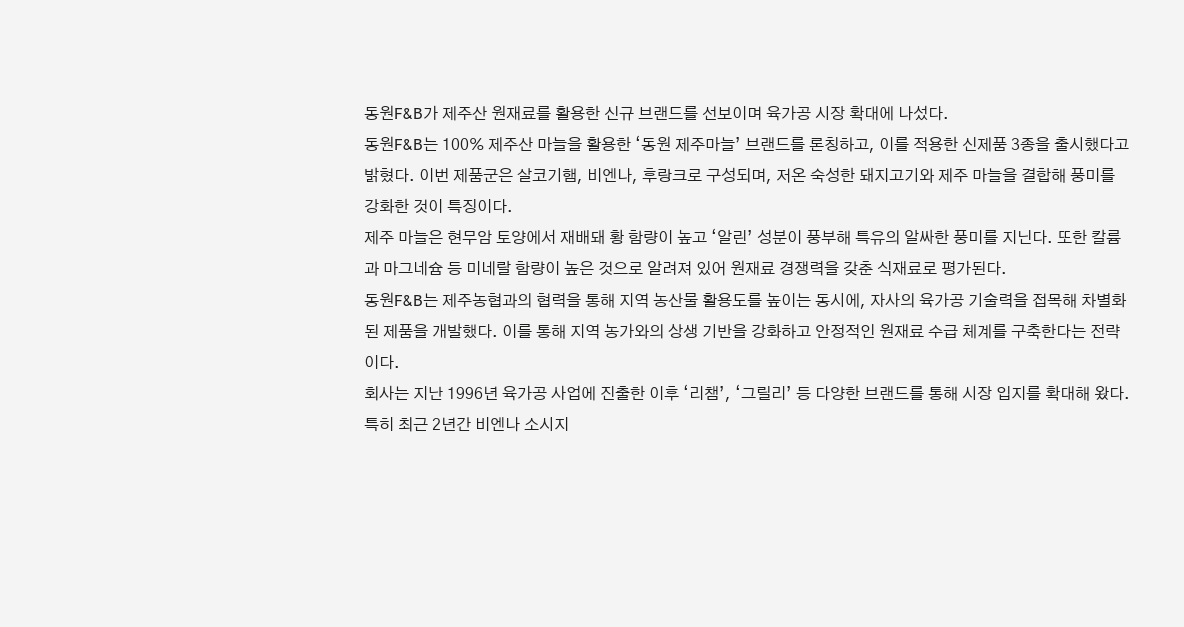동원F&B가 제주산 원재료를 활용한 신규 브랜드를 선보이며 육가공 시장 확대에 나섰다.
동원F&B는 100% 제주산 마늘을 활용한 ‘동원 제주마늘’ 브랜드를 론칭하고, 이를 적용한 신제품 3종을 출시했다고 밝혔다. 이번 제품군은 살코기햄, 비엔나, 후랑크로 구성되며, 저온 숙성한 돼지고기와 제주 마늘을 결합해 풍미를 강화한 것이 특징이다.
제주 마늘은 현무암 토양에서 재배돼 황 함량이 높고 ‘알린’ 성분이 풍부해 특유의 알싸한 풍미를 지닌다. 또한 칼륨과 마그네슘 등 미네랄 함량이 높은 것으로 알려져 있어 원재료 경쟁력을 갖춘 식재료로 평가된다.
동원F&B는 제주농협과의 협력을 통해 지역 농산물 활용도를 높이는 동시에, 자사의 육가공 기술력을 접목해 차별화된 제품을 개발했다. 이를 통해 지역 농가와의 상생 기반을 강화하고 안정적인 원재료 수급 체계를 구축한다는 전략이다.
회사는 지난 1996년 육가공 사업에 진출한 이후 ‘리챔’, ‘그릴리’ 등 다양한 브랜드를 통해 시장 입지를 확대해 왔다. 특히 최근 2년간 비엔나 소시지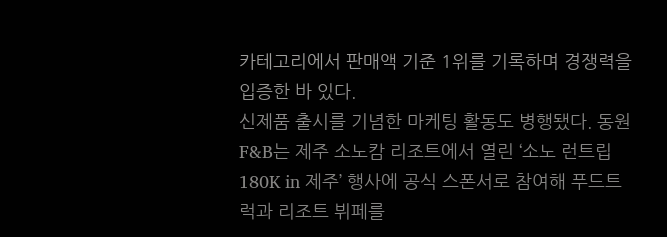카테고리에서 판매액 기준 1위를 기록하며 경쟁력을 입증한 바 있다.
신제품 출시를 기념한 마케팅 활동도 병행됐다. 동원F&B는 제주 소노캄 리조트에서 열린 ‘소노 런트립 180K in 제주’ 행사에 공식 스폰서로 참여해 푸드트럭과 리조트 뷔페를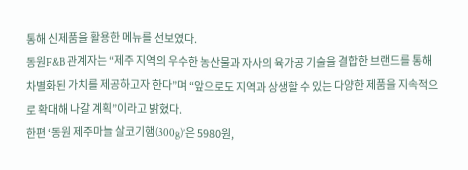통해 신제품을 활용한 메뉴를 선보였다.
동원F&B 관계자는 “제주 지역의 우수한 농산물과 자사의 육가공 기술을 결합한 브랜드를 통해 차별화된 가치를 제공하고자 한다”며 “앞으로도 지역과 상생할 수 있는 다양한 제품을 지속적으로 확대해 나갈 계획”이라고 밝혔다.
한편 ‘동원 제주마늘 살코기햄(300g)’은 5980원,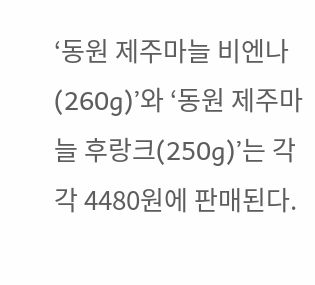‘동원 제주마늘 비엔나(260g)’와 ‘동원 제주마늘 후랑크(250g)’는 각각 4480원에 판매된다.